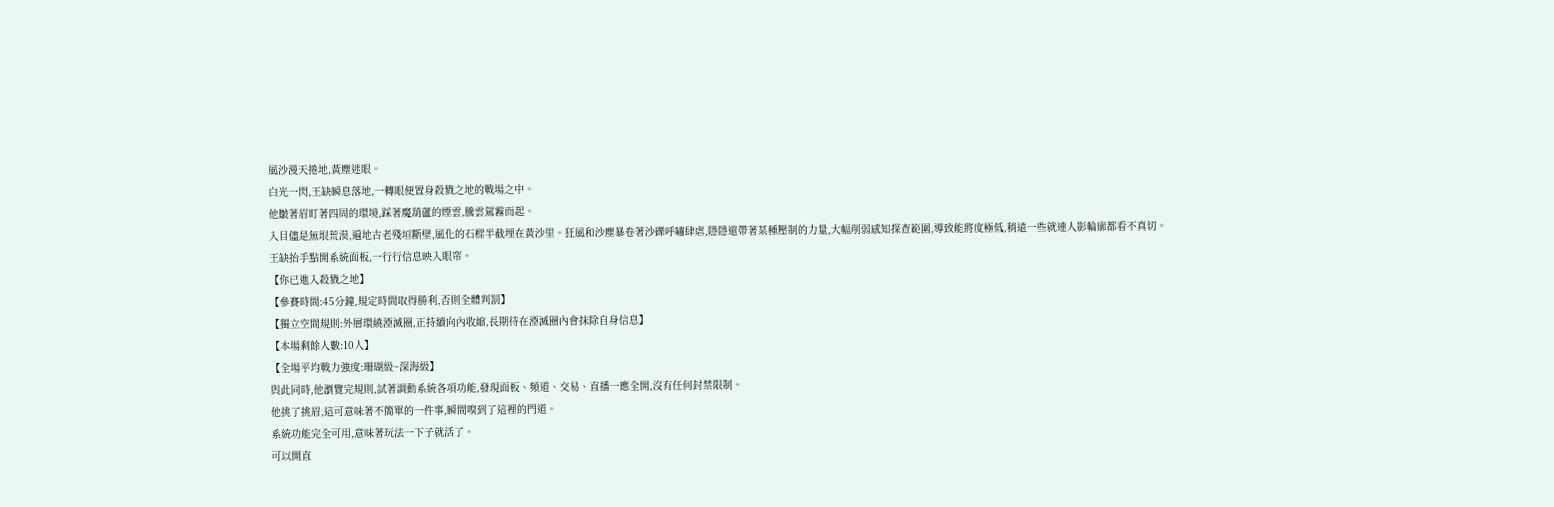風沙漫天捲地,黃塵迷眼。
白光一閃,王缺瞬息落地,一轉眼便置身殺戮之地的戰場之中。
他皺著眉盯著四周的環境,踩著魔葫蘆的煙雲,騰雲駕霧而起。
入目儘是無垠荒漠,遍地古老殘垣斷壁,風化的石樑半截埋在黃沙里。狂風和沙塵暴卷著沙礫呼嘯肆虐,隱隱還帶著某種壓制的力量,大幅削弱感知探查範圍,導致能將度極低,稍遠一些就連人影輪廓都看不真切。
王缺抬手點開系統面板,一行行信息映入眼帘。
【你已進入殺戮之地】
【參賽時間:45分鐘,規定時間取得勝利,否則全體判罰】
【獨立空間規則:外層環繞湮滅圈,正持續向內收縮,長期待在湮滅圈內會抹除自身信息】
【本場剩餘人數:10人】
【全場平均戰力強度:珊瑚級~深海級】
與此同時,他瀏覽完規則,試著調動系統各項功能,發現面板、頻道、交易、直播一應全開,沒有任何封禁限制。
他挑了挑眉,這可意味著不簡單的一件事,瞬間嗅到了這裡的門道。
系統功能完全可用,意味著玩法一下子就活了。
可以開直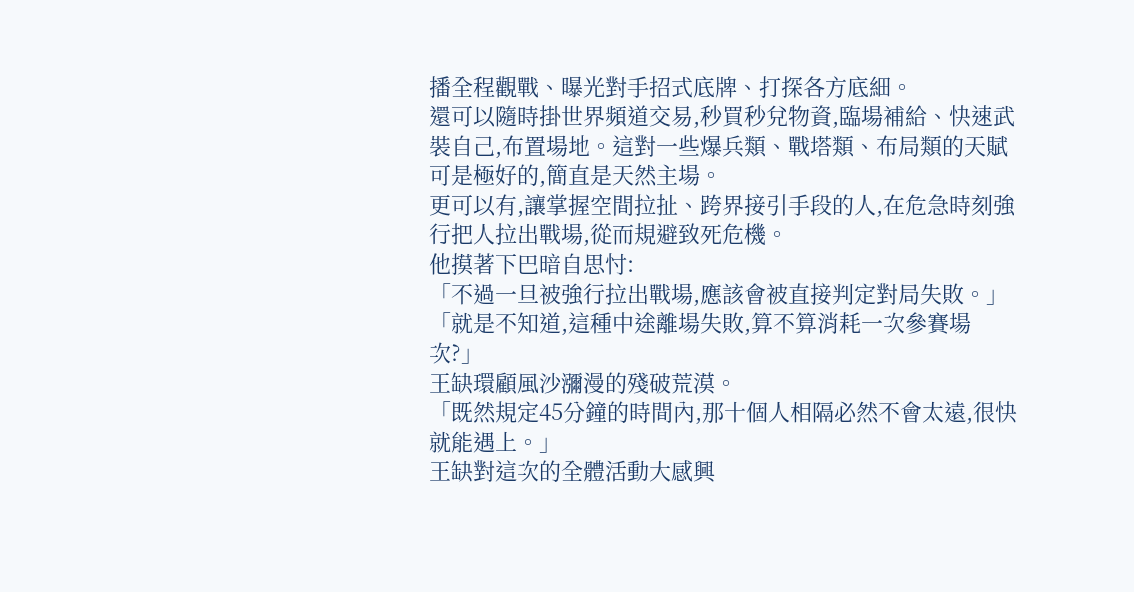播全程觀戰、曝光對手招式底牌、打探各方底細。
還可以隨時掛世界頻道交易,秒買秒兌物資,臨場補給、快速武裝自己,布置場地。這對一些爆兵類、戰塔類、布局類的天賦可是極好的,簡直是天然主場。
更可以有,讓掌握空間拉扯、跨界接引手段的人,在危急時刻強行把人拉出戰場,從而規避致死危機。
他摸著下巴暗自思忖:
「不過一旦被強行拉出戰場,應該會被直接判定對局失敗。」
「就是不知道,這種中途離場失敗,算不算消耗一次參賽場次?」
王缺環顧風沙瀰漫的殘破荒漠。
「既然規定45分鐘的時間內,那十個人相隔必然不會太遠,很快就能遇上。」
王缺對這次的全體活動大感興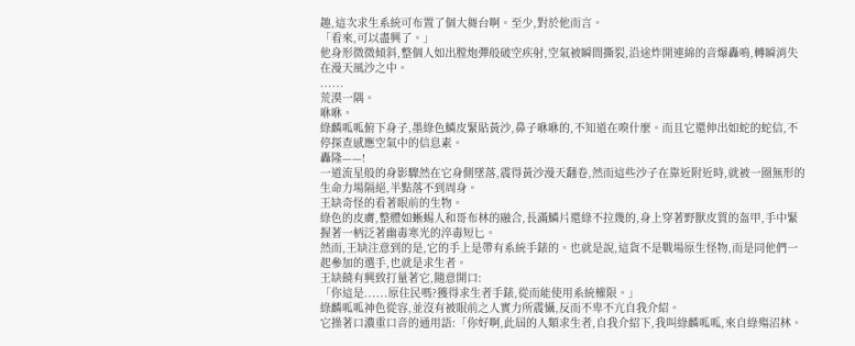趣,這次求生系統可布置了個大舞台啊。至少,對於他而言。
「看來,可以盡興了。」
他身形微微傾斜,整個人如出膛炮彈般破空疾射,空氣被瞬間撕裂,沿途炸開連綿的音爆轟鳴,轉瞬消失在漫天風沙之中。
......
荒漠一隅。
咻咻。
綠麟呱呱俯下身子,墨綠色鱗皮緊貼黃沙,鼻子咻咻的,不知道在嗅什麼。而且它還伸出如蛇的蛇信,不停探查感應空氣中的信息素。
轟隆——!
一道流星般的身影驟然在它身側墜落,震得黃沙漫天翻卷,然而這些沙子在靠近附近時,就被一圈無形的生命力場隔絕,半點落不到周身。
王缺奇怪的看著眼前的生物。
綠色的皮膚,整體如蜥蜴人和哥布林的融合,長滿鱗片還綠不拉幾的,身上穿著野獸皮質的盔甲,手中緊握著一柄泛著幽毒寒光的淬毒短匕。
然而,王缺注意到的是,它的手上是帶有系統手錶的。也就是說,這貨不是戰場原生怪物,而是同他們一起參加的選手,也就是求生者。
王缺饒有興致打量著它,隨意開口:
「你這是......原住民嗎?獲得求生者手錶,從而能使用系統權限。」
綠麟呱呱神色從容,並沒有被眼前之人實力所震懾,反而不卑不亢自我介紹。
它操著口濃重口音的通用語:「你好啊,此屆的人類求生者,自我介紹下,我叫綠麟呱呱,來自綠殤沼林。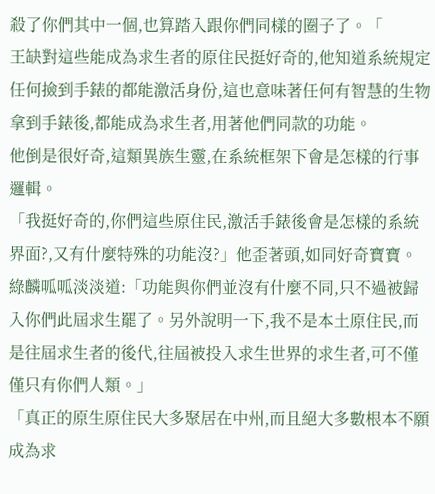殺了你們其中一個,也算踏入跟你們同樣的圈子了。「
王缺對這些能成為求生者的原住民挺好奇的,他知道系統規定任何撿到手錶的都能激活身份,這也意味著任何有智慧的生物拿到手錶後,都能成為求生者,用著他們同款的功能。
他倒是很好奇,這類異族生靈,在系統框架下會是怎樣的行事邏輯。
「我挺好奇的,你們這些原住民,激活手錶後會是怎樣的系統界面?,又有什麼特殊的功能沒?」他歪著頭,如同好奇寶寶。
綠麟呱呱淡淡道:「功能與你們並沒有什麼不同,只不過被歸入你們此屆求生罷了。另外說明一下,我不是本土原住民,而是往屆求生者的後代,往屆被投入求生世界的求生者,可不僅僅只有你們人類。」
「真正的原生原住民大多聚居在中州,而且絕大多數根本不願成為求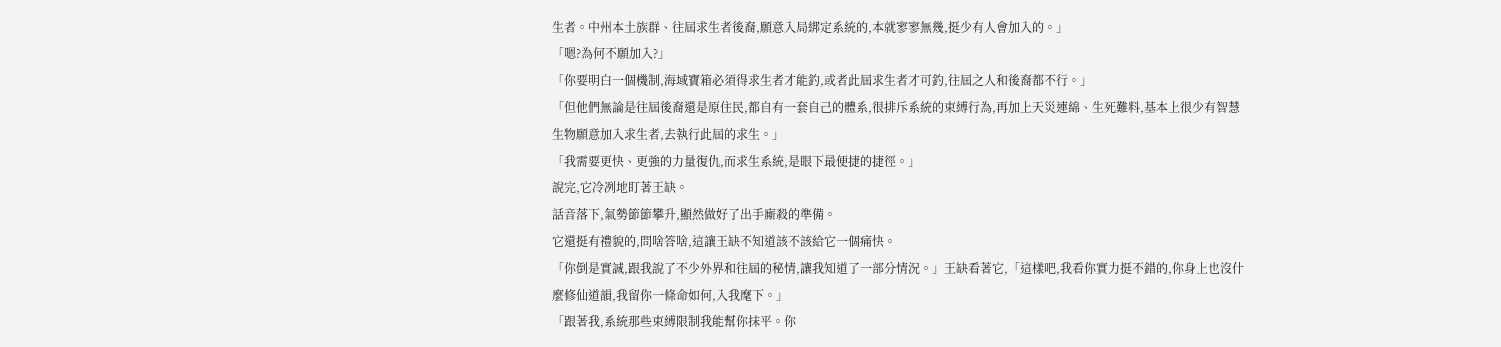生者。中州本土族群、往屆求生者後裔,願意入局綁定系統的,本就寥寥無幾,挺少有人會加入的。」
「嗯?為何不願加入?」
「你要明白一個機制,海域寶箱必須得求生者才能釣,或者此屆求生者才可釣,往屆之人和後裔都不行。」
「但他們無論是往屆後裔還是原住民,都自有一套自己的體系,很排斥系統的束縛行為,再加上天災連綿、生死難料,基本上很少有智慧生物願意加入求生者,去執行此屆的求生。」
「我需要更快、更強的力量復仇,而求生系統,是眼下最便捷的捷徑。」
說完,它冷冽地盯著王缺。
話音落下,氣勢節節攀升,顯然做好了出手廝殺的準備。
它還挺有禮貌的,問啥答啥,這讓王缺不知道該不該給它一個痛快。
「你倒是實誠,跟我說了不少外界和往屆的秘情,讓我知道了一部分情況。」王缺看著它,「這樣吧,我看你實力挺不錯的,你身上也沒什麼修仙道韻,我留你一條命如何,入我麾下。」
「跟著我,系統那些束縛限制我能幫你抹平。你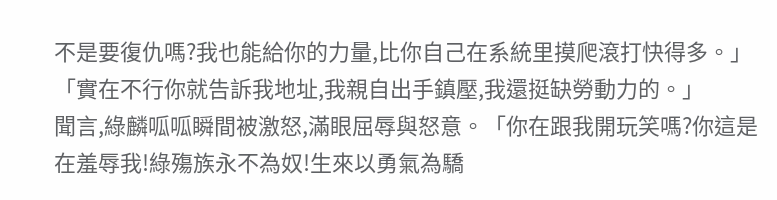不是要復仇嗎?我也能給你的力量,比你自己在系統里摸爬滾打快得多。」
「實在不行你就告訴我地址,我親自出手鎮壓,我還挺缺勞動力的。」
聞言,綠麟呱呱瞬間被激怒,滿眼屈辱與怒意。「你在跟我開玩笑嗎?你這是在羞辱我!綠殤族永不為奴!生來以勇氣為驕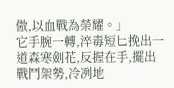傲,以血戰為榮耀。」
它手腕一轉,淬毒短匕挽出一道森寒劍花,反握在手,擺出戰鬥架勢,冷冽地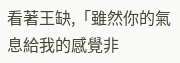看著王缺,「雖然你的氣息給我的感覺非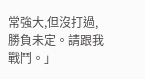常強大,但沒打過,勝負未定。請跟我戰鬥。」